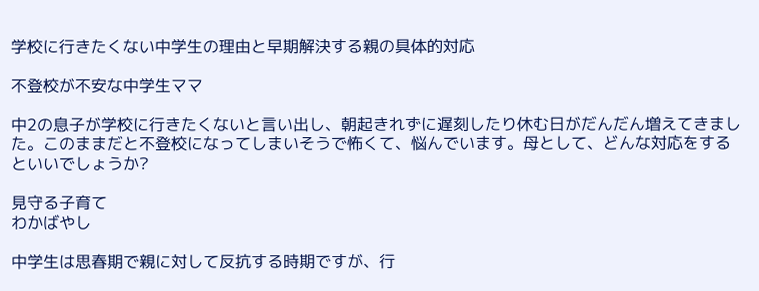学校に行きたくない中学生の理由と早期解決する親の具体的対応

不登校が不安な中学生ママ

中2の息子が学校に行きたくないと言い出し、朝起きれずに遅刻したり休む日がだんだん増えてきました。このままだと不登校になってしまいそうで怖くて、悩んでいます。母として、どんな対応をするといいでしょうか?

見守る子育て
わかばやし

中学生は思春期で親に対して反抗する時期ですが、行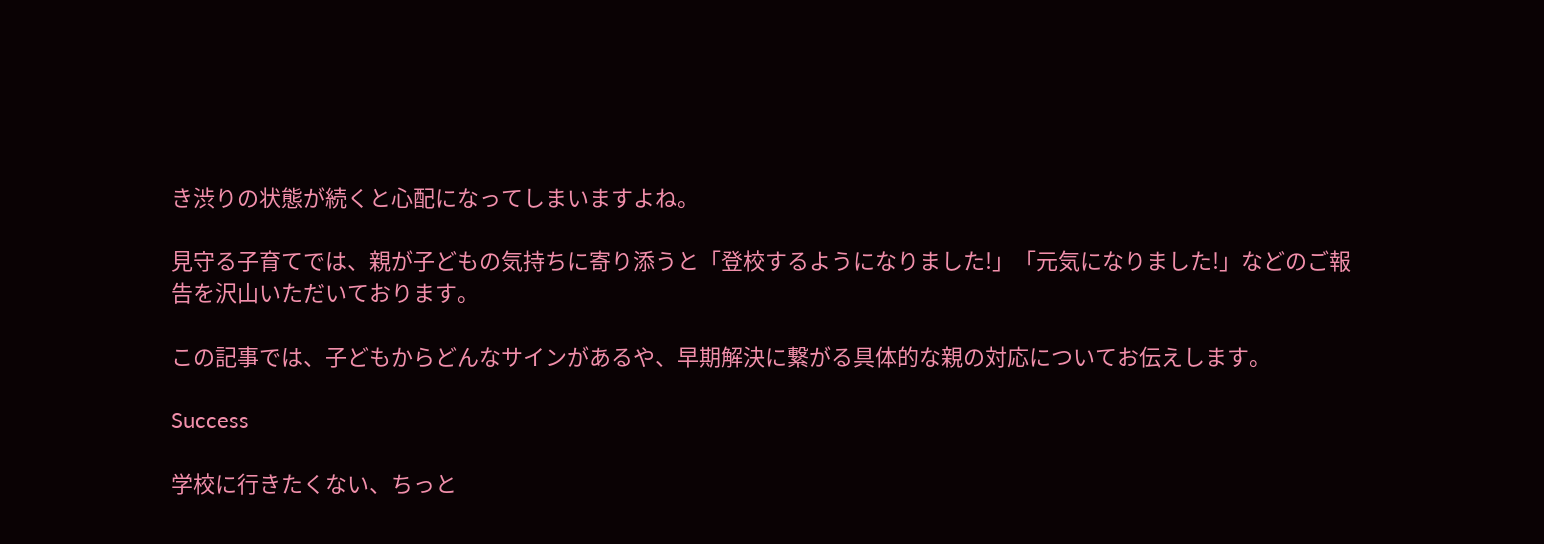き渋りの状態が続くと心配になってしまいますよね。

見守る子育てでは、親が子どもの気持ちに寄り添うと「登校するようになりました!」「元気になりました!」などのご報告を沢山いただいております。

この記事では、子どもからどんなサインがあるや、早期解決に繋がる具体的な親の対応についてお伝えします。

Success

学校に行きたくない、ちっと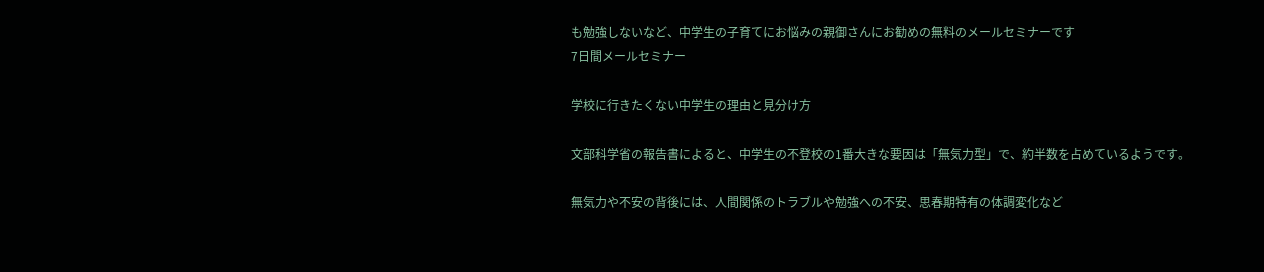も勉強しないなど、中学生の子育てにお悩みの親御さんにお勧めの無料のメールセミナーです
7日間メールセミナー

学校に行きたくない中学生の理由と見分け方

文部科学省の報告書によると、中学生の不登校の1番大きな要因は「無気力型」で、約半数を占めているようです。

無気力や不安の背後には、人間関係のトラブルや勉強への不安、思春期特有の体調変化など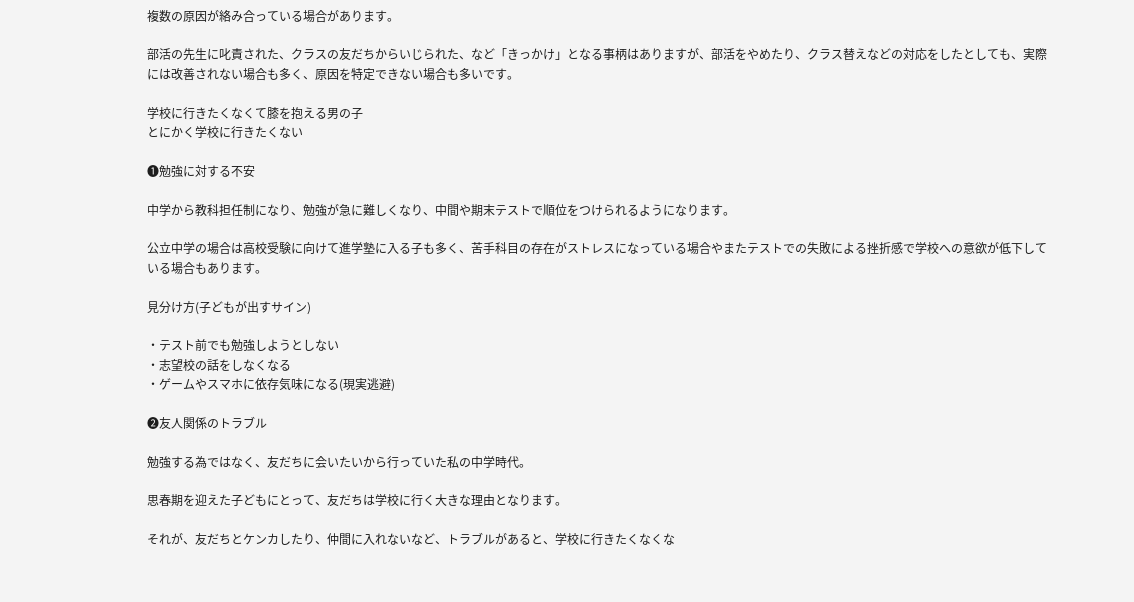複数の原因が絡み合っている場合があります。

部活の先生に叱責された、クラスの友だちからいじられた、など「きっかけ」となる事柄はありますが、部活をやめたり、クラス替えなどの対応をしたとしても、実際には改善されない場合も多く、原因を特定できない場合も多いです。

学校に行きたくなくて膝を抱える男の子
とにかく学校に行きたくない

❶勉強に対する不安

中学から教科担任制になり、勉強が急に難しくなり、中間や期末テストで順位をつけられるようになります。

公立中学の場合は高校受験に向けて進学塾に入る子も多く、苦手科目の存在がストレスになっている場合やまたテストでの失敗による挫折感で学校への意欲が低下している場合もあります。

見分け方(子どもが出すサイン)

・テスト前でも勉強しようとしない
・志望校の話をしなくなる
・ゲームやスマホに依存気味になる(現実逃避)

❷友人関係のトラブル

勉強する為ではなく、友だちに会いたいから行っていた私の中学時代。

思春期を迎えた子どもにとって、友だちは学校に行く大きな理由となります。

それが、友だちとケンカしたり、仲間に入れないなど、トラブルがあると、学校に行きたくなくな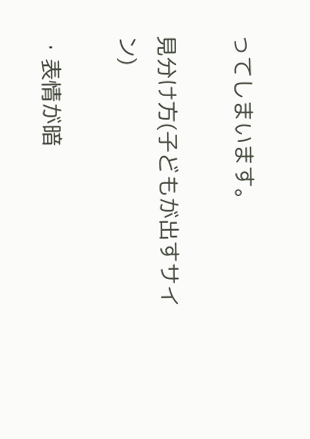ってしまいます。

見分け方(子どもが出すサイン)

・表情が暗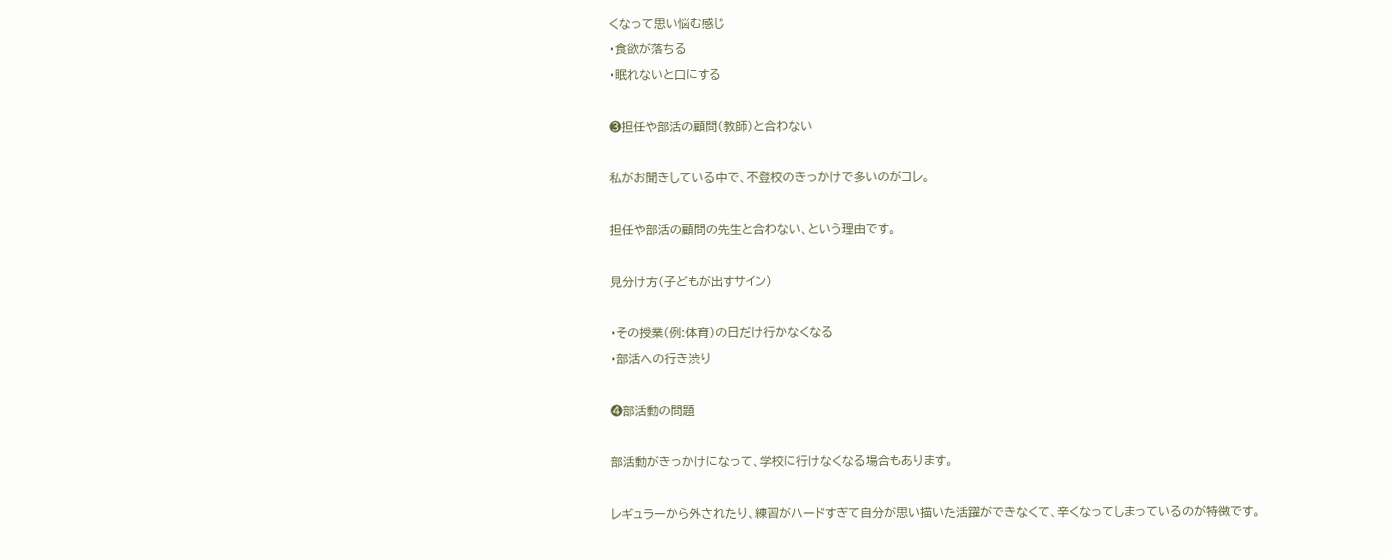くなって思い悩む感じ
・食欲が落ちる
・眠れないと口にする

❸担任や部活の顧問(教師)と合わない

私がお聞きしている中で、不登校のきっかけで多いのがコレ。

担任や部活の顧問の先生と合わない、という理由です。

見分け方(子どもが出すサイン)

・その授業(例:体育)の日だけ行かなくなる
・部活への行き渋り

❹部活動の問題

部活動がきっかけになって、学校に行けなくなる場合もあります。

レギュラーから外されたり、練習がハードすぎて自分が思い描いた活躍ができなくて、辛くなってしまっているのが特徴です。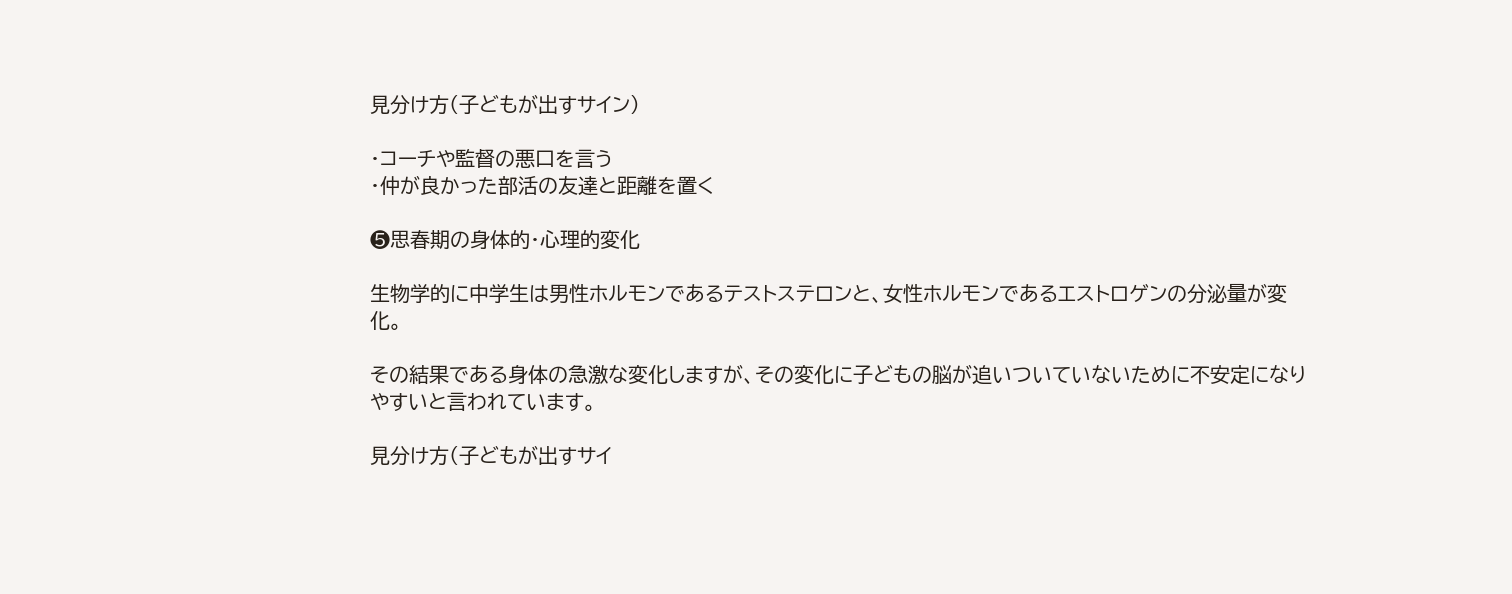見分け方(子どもが出すサイン)

・コーチや監督の悪口を言う
・仲が良かった部活の友達と距離を置く

❺思春期の身体的・心理的変化

生物学的に中学生は男性ホルモンであるテストステロンと、女性ホルモンであるエストロゲンの分泌量が変化。

その結果である身体の急激な変化しますが、その変化に子どもの脳が追いついていないために不安定になりやすいと言われています。

見分け方(子どもが出すサイ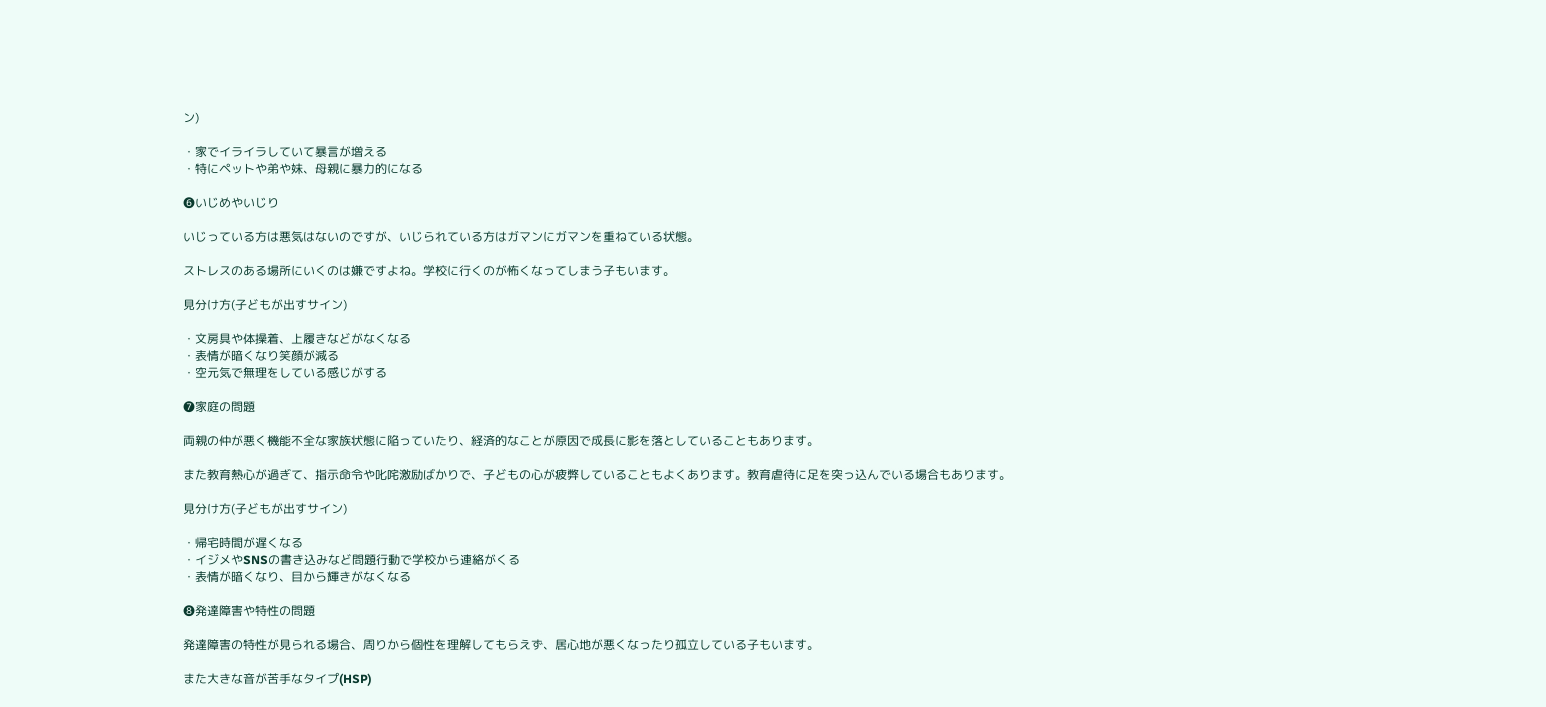ン)

・家でイライラしていて暴言が増える
・特にペットや弟や妹、母親に暴力的になる

❻いじめやいじり

いじっている方は悪気はないのですが、いじられている方はガマンにガマンを重ねている状態。

ストレスのある場所にいくのは嫌ですよね。学校に行くのが怖くなってしまう子もいます。

見分け方(子どもが出すサイン)

・文房具や体操着、上履きなどがなくなる
・表情が暗くなり笑顔が減る
・空元気で無理をしている感じがする

❼家庭の問題

両親の仲が悪く機能不全な家族状態に陥っていたり、経済的なことが原因で成長に影を落としていることもあります。

また教育熱心が過ぎて、指示命令や叱咤激励ばかりで、子どもの心が疲弊していることもよくあります。教育虐待に足を突っ込んでいる場合もあります。

見分け方(子どもが出すサイン)

・帰宅時間が遅くなる
・イジメやSNSの書き込みなど問題行動で学校から連絡がくる
・表情が暗くなり、目から輝きがなくなる

❽発達障害や特性の問題

発達障害の特性が見られる場合、周りから個性を理解してもらえず、居心地が悪くなったり孤立している子もいます。

また大きな音が苦手なタイプ(HSP)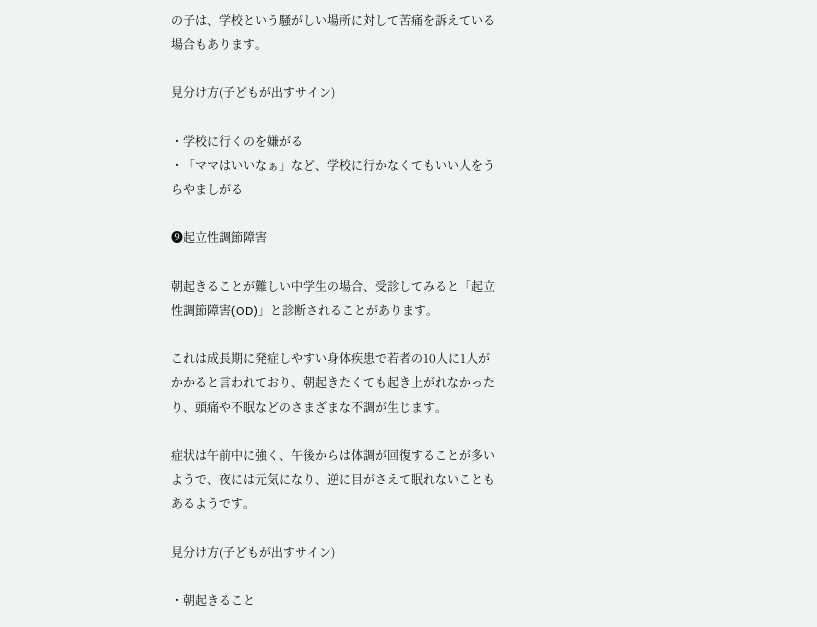の子は、学校という騒がしい場所に対して苦痛を訴えている場合もあります。

見分け方(子どもが出すサイン)

・学校に行くのを嫌がる
・「ママはいいなぁ」など、学校に行かなくてもいい人をうらやましがる

❾起立性調節障害

朝起きることが難しい中学生の場合、受診してみると「起立性調節障害(OD)」と診断されることがあります。

これは成長期に発症しやすい身体疾患で若者の10人に1人がかかると言われており、朝起きたくても起き上がれなかったり、頭痛や不眠などのさまざまな不調が生じます。

症状は午前中に強く、午後からは体調が回復することが多いようで、夜には元気になり、逆に目がさえて眠れないこともあるようです。

見分け方(子どもが出すサイン)

・朝起きること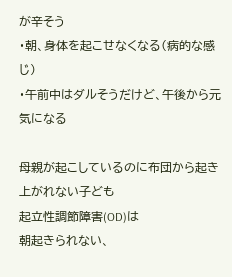が辛そう
・朝、身体を起こせなくなる(病的な感じ)
・午前中はダルそうだけど、午後から元気になる

母親が起こしているのに布団から起き上がれない子ども
起立性調節障害(OD)は
朝起きられない、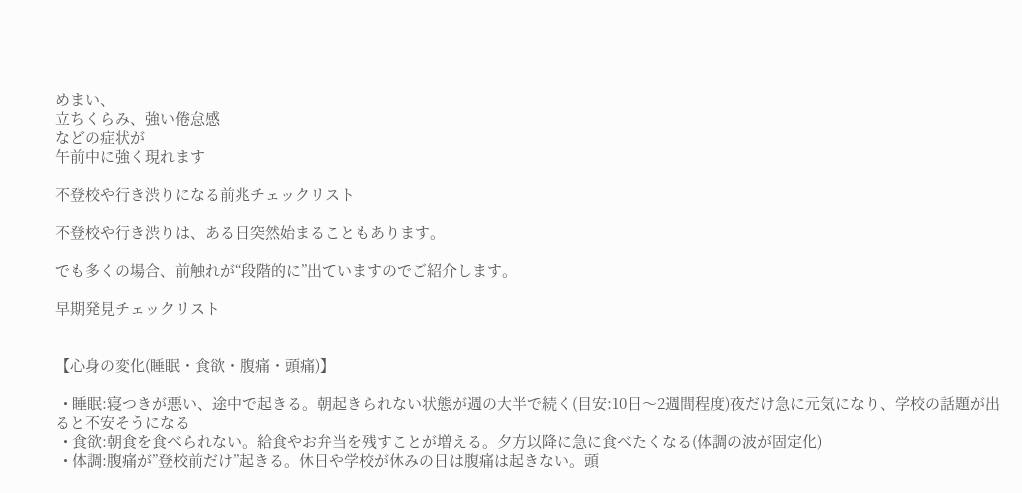めまい、
立ちくらみ、強い倦怠感
などの症状が
午前中に強く現れます

不登校や行き渋りになる前兆チェックリスト

不登校や行き渋りは、ある日突然始まることもあります。

でも多くの場合、前触れが“段階的に”出ていますのでご紹介します。

早期発見チェックリスト


【心身の変化(睡眠・食欲・腹痛・頭痛)】

  • 睡眠:寝つきが悪い、途中で起きる。朝起きられない状態が週の大半で続く(目安:10日〜2週間程度)夜だけ急に元気になり、学校の話題が出ると不安そうになる
  • 食欲:朝食を食べられない。給食やお弁当を残すことが増える。夕方以降に急に食べたくなる(体調の波が固定化)
  • 体調:腹痛が”登校前だけ”起きる。休日や学校が休みの日は腹痛は起きない。頭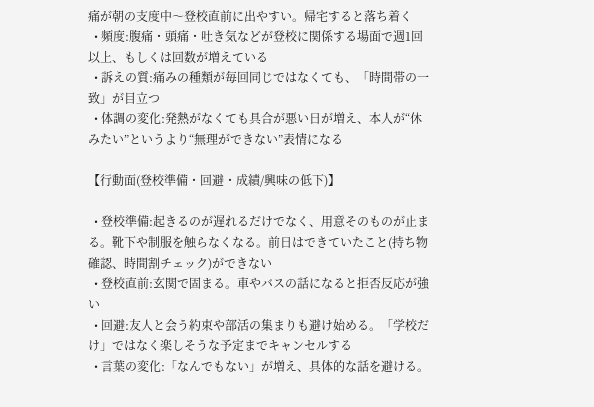痛が朝の支度中〜登校直前に出やすい。帰宅すると落ち着く
  • 頻度:腹痛・頭痛・吐き気などが登校に関係する場面で週1回以上、もしくは回数が増えている
  • 訴えの質:痛みの種類が毎回同じではなくても、「時間帯の一致」が目立つ
  • 体調の変化:発熱がなくても具合が悪い日が増え、本人が“休みたい”というより“無理ができない”表情になる

【行動面(登校準備・回避・成績/興味の低下)】

  • 登校準備:起きるのが遅れるだけでなく、用意そのものが止まる。靴下や制服を触らなくなる。前日はできていたこと(持ち物確認、時間割チェック)ができない
  • 登校直前:玄関で固まる。車やバスの話になると拒否反応が強い
  • 回避:友人と会う約束や部活の集まりも避け始める。「学校だけ」ではなく楽しそうな予定までキャンセルする
  • 言葉の変化:「なんでもない」が増え、具体的な話を避ける。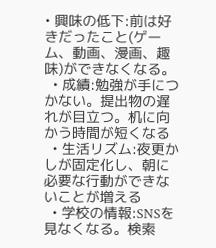• 興味の低下:前は好きだったこと(ゲーム、動画、漫画、趣味)ができなくなる。
  • 成績:勉強が手につかない。提出物の遅れが目立つ。机に向かう時間が短くなる
  • 生活リズム:夜更かしが固定化し、朝に必要な行動ができないことが増える
  • 学校の情報:SNSを見なくなる。検索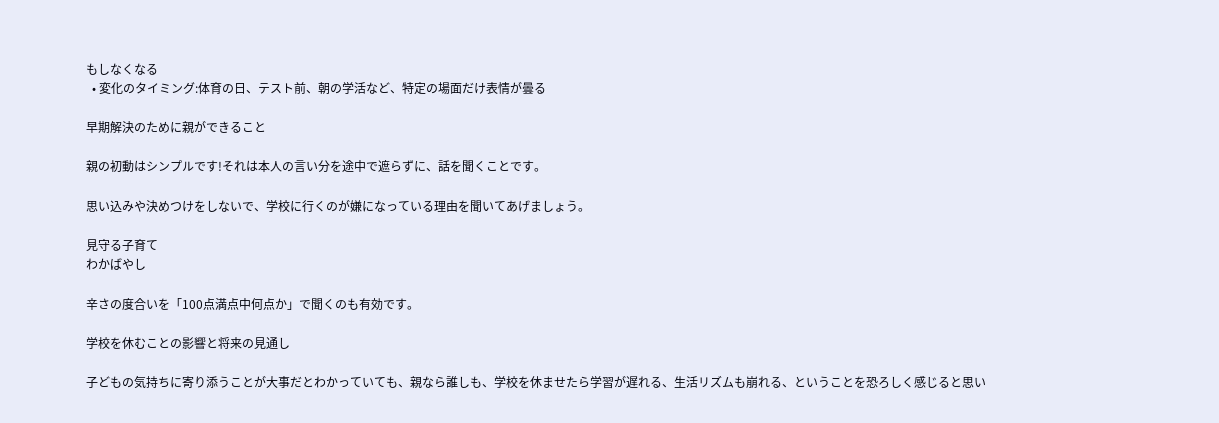もしなくなる
  • 変化のタイミング:体育の日、テスト前、朝の学活など、特定の場面だけ表情が曇る

早期解決のために親ができること

親の初動はシンプルです!それは本人の言い分を途中で遮らずに、話を聞くことです。

思い込みや決めつけをしないで、学校に行くのが嫌になっている理由を聞いてあげましょう。

見守る子育て
わかばやし

辛さの度合いを「100点満点中何点か」で聞くのも有効です。

学校を休むことの影響と将来の見通し

子どもの気持ちに寄り添うことが大事だとわかっていても、親なら誰しも、学校を休ませたら学習が遅れる、生活リズムも崩れる、ということを恐ろしく感じると思い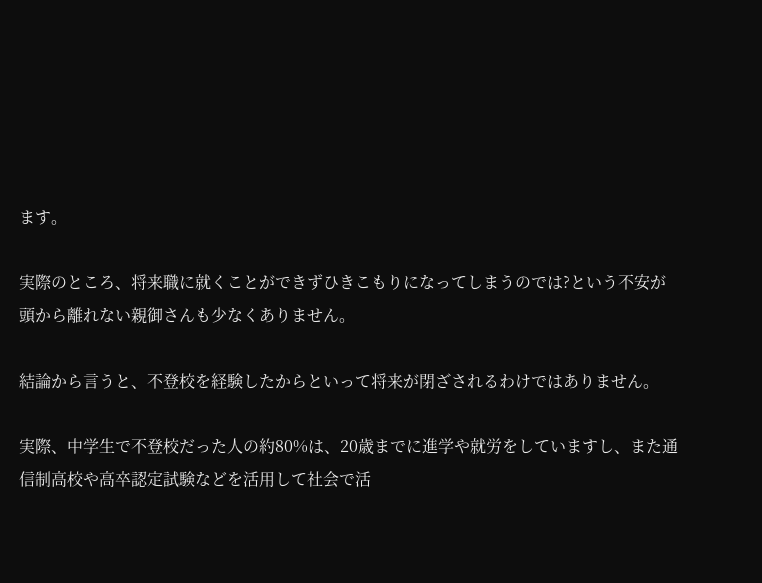ます。

実際のところ、将来職に就くことができずひきこもりになってしまうのでは?という不安が頭から離れない親御さんも少なくありません。

結論から言うと、不登校を経験したからといって将来が閉ざされるわけではありません。

実際、中学生で不登校だった人の約80%は、20歳までに進学や就労をしていますし、また通信制高校や高卒認定試験などを活用して社会で活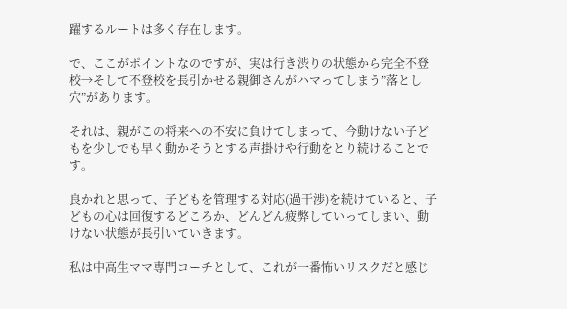躍するルートは多く存在します。

で、ここがポイントなのですが、実は行き渋りの状態から完全不登校→そして不登校を長引かせる親御さんがハマってしまう”落とし穴”があります。

それは、親がこの将来への不安に負けてしまって、今動けない子どもを少しでも早く動かそうとする声掛けや行動をとり続けることです。

良かれと思って、子どもを管理する対応(過干渉)を続けていると、子どもの心は回復するどころか、どんどん疲弊していってしまい、動けない状態が長引いていきます。

私は中高生ママ専門コーチとして、これが一番怖いリスクだと感じ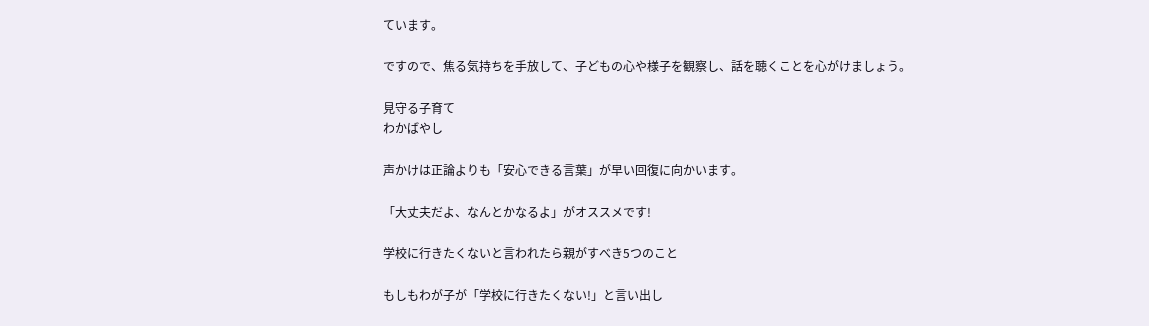ています。

ですので、焦る気持ちを手放して、子どもの心や様子を観察し、話を聴くことを心がけましょう。

見守る子育て
わかばやし

声かけは正論よりも「安心できる言葉」が早い回復に向かいます。

「大丈夫だよ、なんとかなるよ」がオススメです!

学校に行きたくないと言われたら親がすべき5つのこと

もしもわが子が「学校に行きたくない!」と言い出し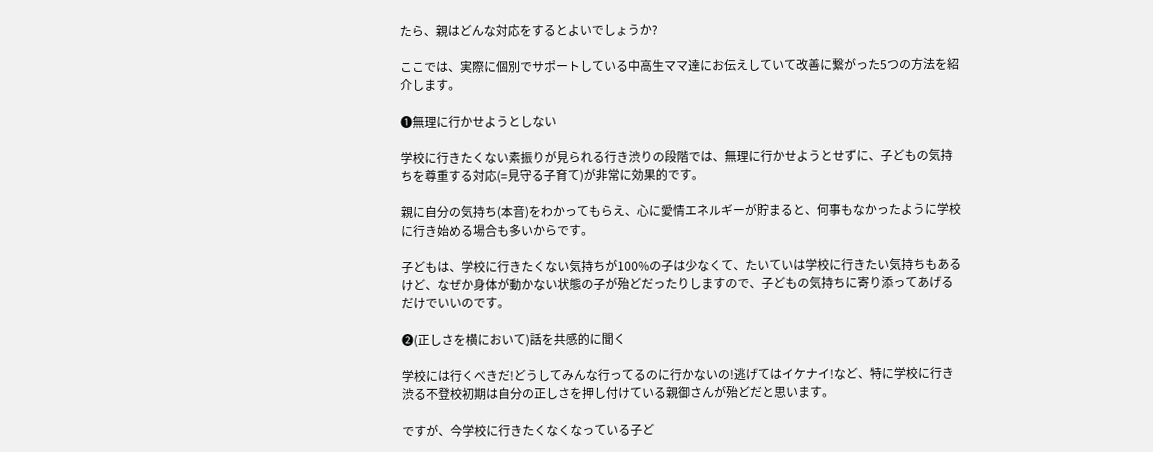たら、親はどんな対応をするとよいでしょうか?

ここでは、実際に個別でサポートしている中高生ママ達にお伝えしていて改善に繋がった5つの方法を紹介します。

❶無理に行かせようとしない

学校に行きたくない素振りが見られる行き渋りの段階では、無理に行かせようとせずに、子どもの気持ちを尊重する対応(=見守る子育て)が非常に効果的です。

親に自分の気持ち(本音)をわかってもらえ、心に愛情エネルギーが貯まると、何事もなかったように学校に行き始める場合も多いからです。

子どもは、学校に行きたくない気持ちが100%の子は少なくて、たいていは学校に行きたい気持ちもあるけど、なぜか身体が動かない状態の子が殆どだったりしますので、子どもの気持ちに寄り添ってあげるだけでいいのです。

❷(正しさを横において)話を共感的に聞く

学校には行くべきだ!どうしてみんな行ってるのに行かないの!逃げてはイケナイ!など、特に学校に行き渋る不登校初期は自分の正しさを押し付けている親御さんが殆どだと思います。

ですが、今学校に行きたくなくなっている子ど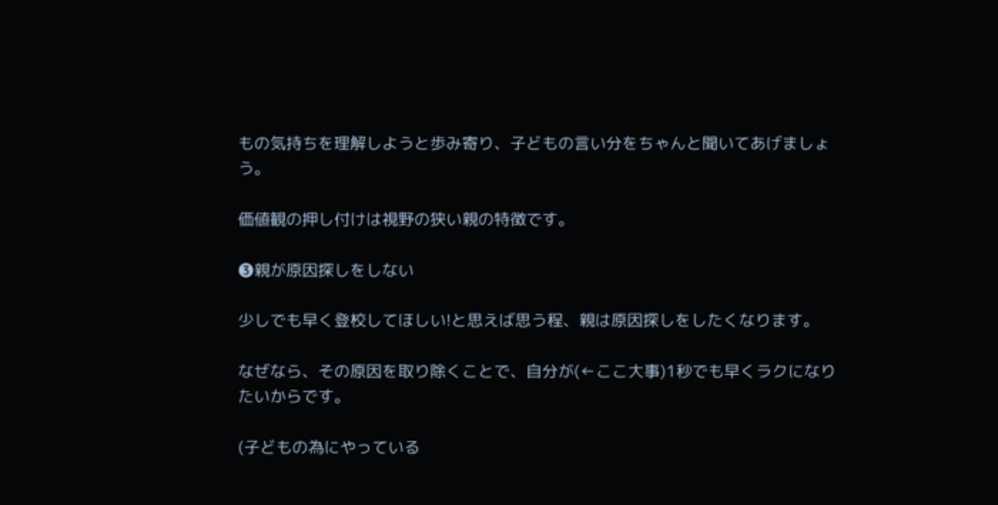もの気持ちを理解しようと歩み寄り、子どもの言い分をちゃんと聞いてあげましょう。

価値観の押し付けは視野の狭い親の特徴です。

❸親が原因探しをしない

少しでも早く登校してほしい!と思えば思う程、親は原因探しをしたくなります。

なぜなら、その原因を取り除くことで、自分が(←ここ大事)1秒でも早くラクになりたいからです。

(子どもの為にやっている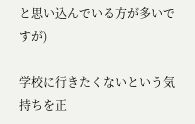と思い込んでいる方が多いですが)

学校に行きたくないという気持ちを正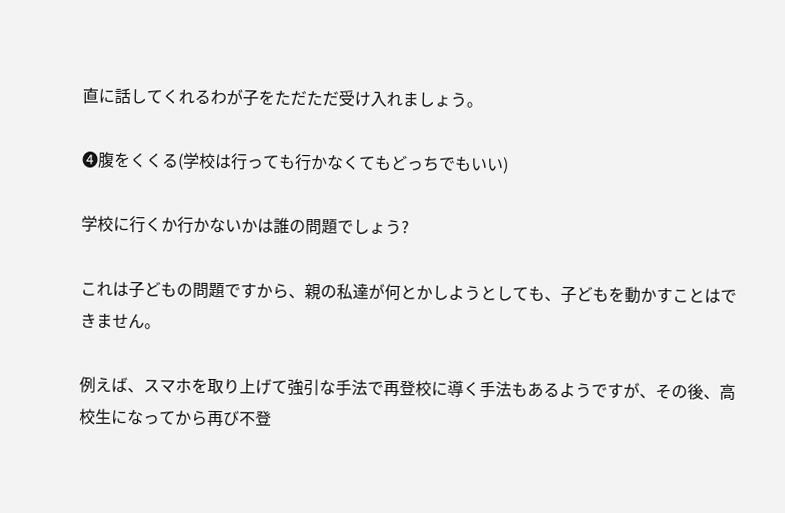直に話してくれるわが子をただただ受け入れましょう。

❹腹をくくる(学校は行っても行かなくてもどっちでもいい)

学校に行くか行かないかは誰の問題でしょう?

これは子どもの問題ですから、親の私達が何とかしようとしても、子どもを動かすことはできません。

例えば、スマホを取り上げて強引な手法で再登校に導く手法もあるようですが、その後、高校生になってから再び不登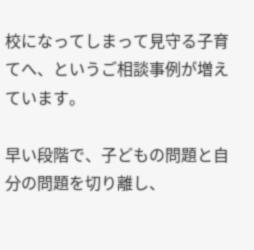校になってしまって見守る子育てへ、というご相談事例が増えています。

早い段階で、子どもの問題と自分の問題を切り離し、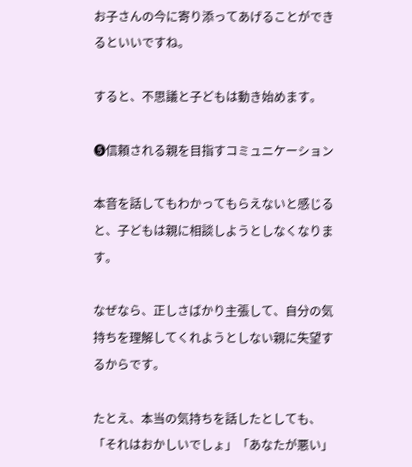お子さんの今に寄り添ってあげることができるといいですね。

すると、不思議と子どもは動き始めます。

❺信頼される親を目指すコミュニケーション

本音を話してもわかってもらえないと感じると、子どもは親に相談しようとしなくなります。

なぜなら、正しさばかり主張して、自分の気持ちを理解してくれようとしない親に失望するからです。

たとえ、本当の気持ちを話したとしても、「それはおかしいでしょ」「あなたが悪い」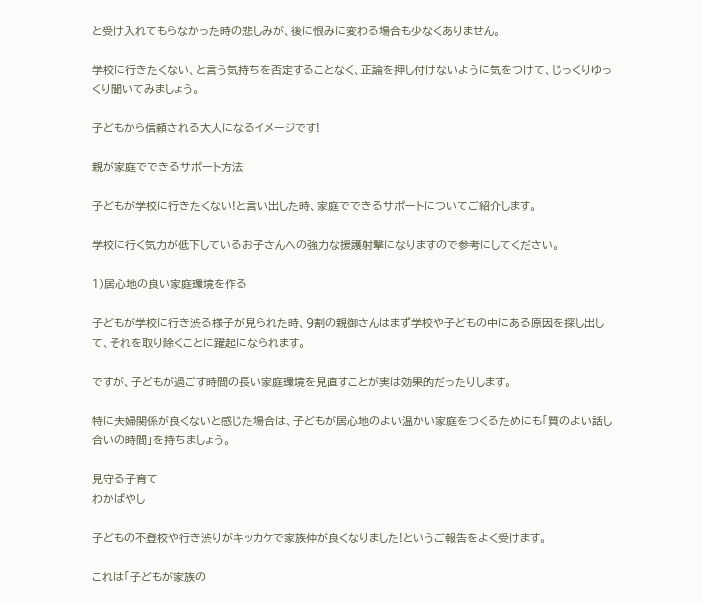と受け入れてもらなかった時の悲しみが、後に恨みに変わる場合も少なくありません。

学校に行きたくない、と言う気持ちを否定することなく、正論を押し付けないように気をつけて、じっくりゆっくり聞いてみましょう。

子どもから信頼される大人になるイメージです!

親が家庭でできるサポート方法

子どもが学校に行きたくない!と言い出した時、家庭でできるサポートについてご紹介します。

学校に行く気力が低下しているお子さんへの強力な援護射撃になりますので参考にしてください。

1)居心地の良い家庭環境を作る

子どもが学校に行き渋る様子が見られた時、9割の親御さんはまず学校や子どもの中にある原因を探し出して、それを取り除くことに躍起になられます。

ですが、子どもが過ごす時間の長い家庭環境を見直すことが実は効果的だったりします。

特に夫婦関係が良くないと感じた場合は、子どもが居心地のよい温かい家庭をつくるためにも「質のよい話し合いの時間」を持ちましょう。

見守る子育て
わかばやし

子どもの不登校や行き渋りがキッカケで家族仲が良くなりました!というご報告をよく受けます。

これは「子どもが家族の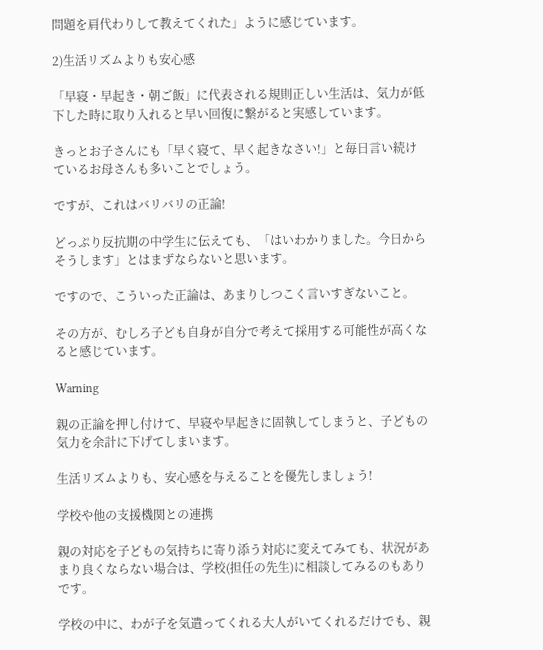問題を肩代わりして教えてくれた」ように感じています。

2)生活リズムよりも安心感

「早寝・早起き・朝ご飯」に代表される規則正しい生活は、気力が低下した時に取り入れると早い回復に繋がると実感しています。

きっとお子さんにも「早く寝て、早く起きなさい!」と毎日言い続けているお母さんも多いことでしょう。

ですが、これはバリバリの正論!

どっぷり反抗期の中学生に伝えても、「はいわかりました。今日からそうします」とはまずならないと思います。

ですので、こういった正論は、あまりしつこく言いすぎないこと。

その方が、むしろ子ども自身が自分で考えて採用する可能性が高くなると感じています。

Warning

親の正論を押し付けて、早寝や早起きに固執してしまうと、子どもの気力を余計に下げてしまいます。

生活リズムよりも、安心感を与えることを優先しましょう!

学校や他の支援機関との連携

親の対応を子どもの気持ちに寄り添う対応に変えてみても、状況があまり良くならない場合は、学校(担任の先生)に相談してみるのもありです。

学校の中に、わが子を気遣ってくれる大人がいてくれるだけでも、親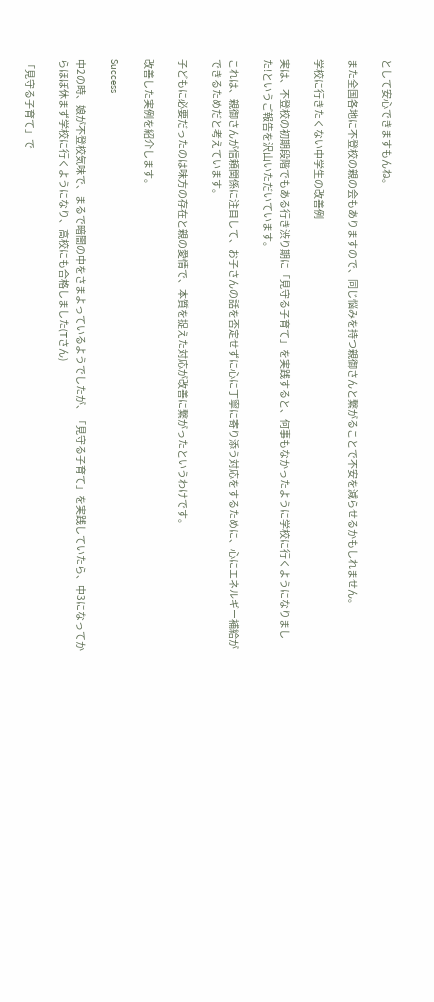として安心できますもんね。

また全国各地に不登校の親の会もありますので、同じ悩みを持つ親御さんと繋がることで不安を減らせるかもしれません。

学校に行きたくない中学生の改善例

実は、不登校の初期段階でもある行き渋り期に「見守る子育て」を実践すると、何事もなかったように学校に行くようになりました!というご報告を沢山いただいています。

これは、親御さんが信頼関係に注目して、お子さんの話を否定せずに心に丁寧に寄り添う対応をするために、心にエネルギー補給ができるためだと考えています。

子どもに必要だったのは味方の存在と親の愛情で、本質を捉えた対応が改善に繋がったというわけです。

改善した実例を紹介します。

Success

中2の時、娘が不登校気味で、まるで暗闇の中をさまよっているようでしたが、「見守る子育て」を実践していたら、中3になってからほぼ休まず学校に行くようになり、高校にも合格しました(Tさん)

「見守る子育て」で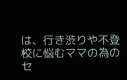は、行き渋りや不登校に悩むママの為のセ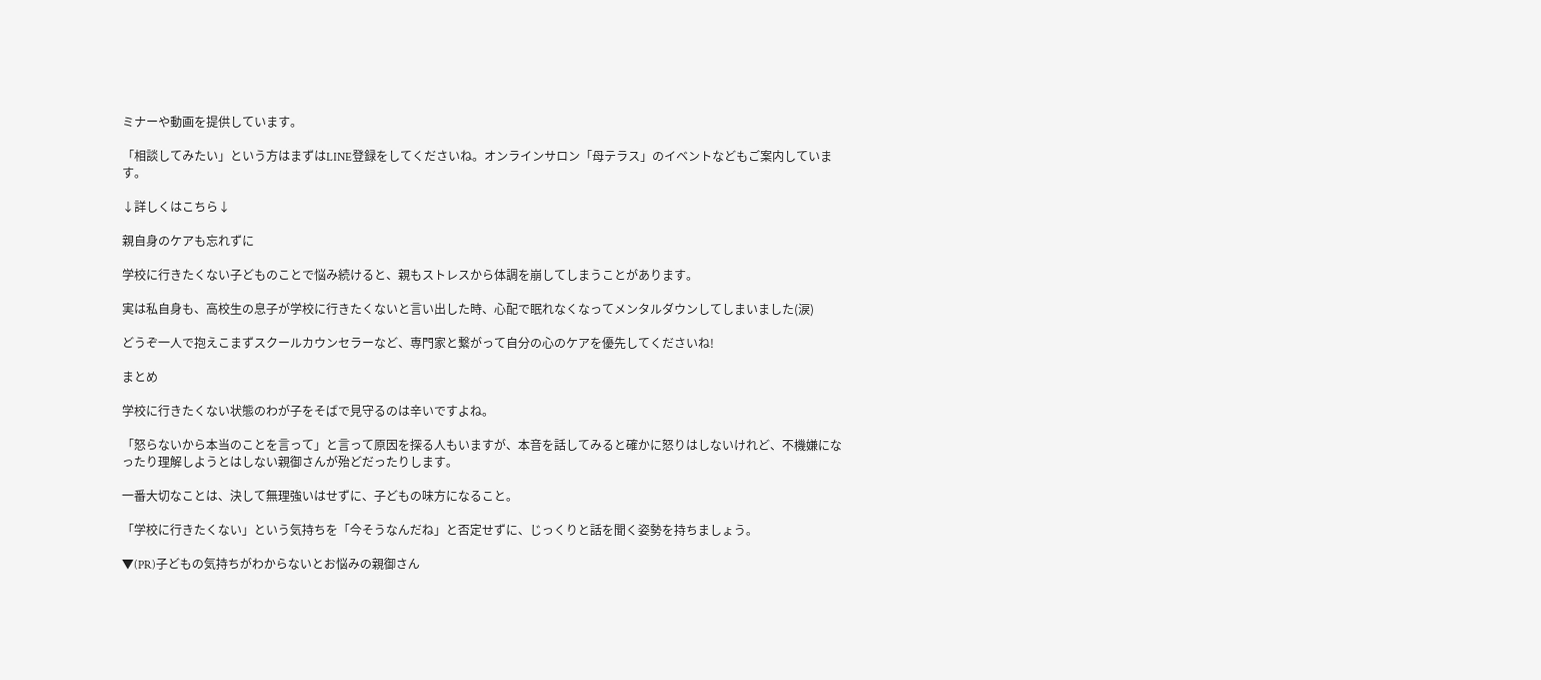ミナーや動画を提供しています。

「相談してみたい」という方はまずはLINE登録をしてくださいね。オンラインサロン「母テラス」のイベントなどもご案内しています。

↓詳しくはこちら↓

親自身のケアも忘れずに

学校に行きたくない子どものことで悩み続けると、親もストレスから体調を崩してしまうことがあります。

実は私自身も、高校生の息子が学校に行きたくないと言い出した時、心配で眠れなくなってメンタルダウンしてしまいました(涙)

どうぞ一人で抱えこまずスクールカウンセラーなど、専門家と繋がって自分の心のケアを優先してくださいね!

まとめ

学校に行きたくない状態のわが子をそばで見守るのは辛いですよね。

「怒らないから本当のことを言って」と言って原因を探る人もいますが、本音を話してみると確かに怒りはしないけれど、不機嫌になったり理解しようとはしない親御さんが殆どだったりします。

一番大切なことは、決して無理強いはせずに、子どもの味方になること。

「学校に行きたくない」という気持ちを「今そうなんだね」と否定せずに、じっくりと話を聞く姿勢を持ちましょう。

▼(PR)子どもの気持ちがわからないとお悩みの親御さん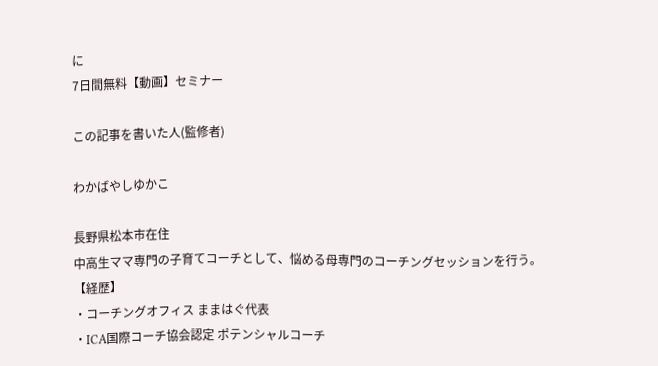に
7日間無料【動画】セミナー

この記事を書いた人(監修者)

わかばやしゆかこ

長野県松本市在住
中高生ママ専門の子育てコーチとして、悩める母専門のコーチングセッションを行う。
【経歴】
・コーチングオフィス ままはぐ代表
・ICA国際コーチ協会認定 ポテンシャルコーチ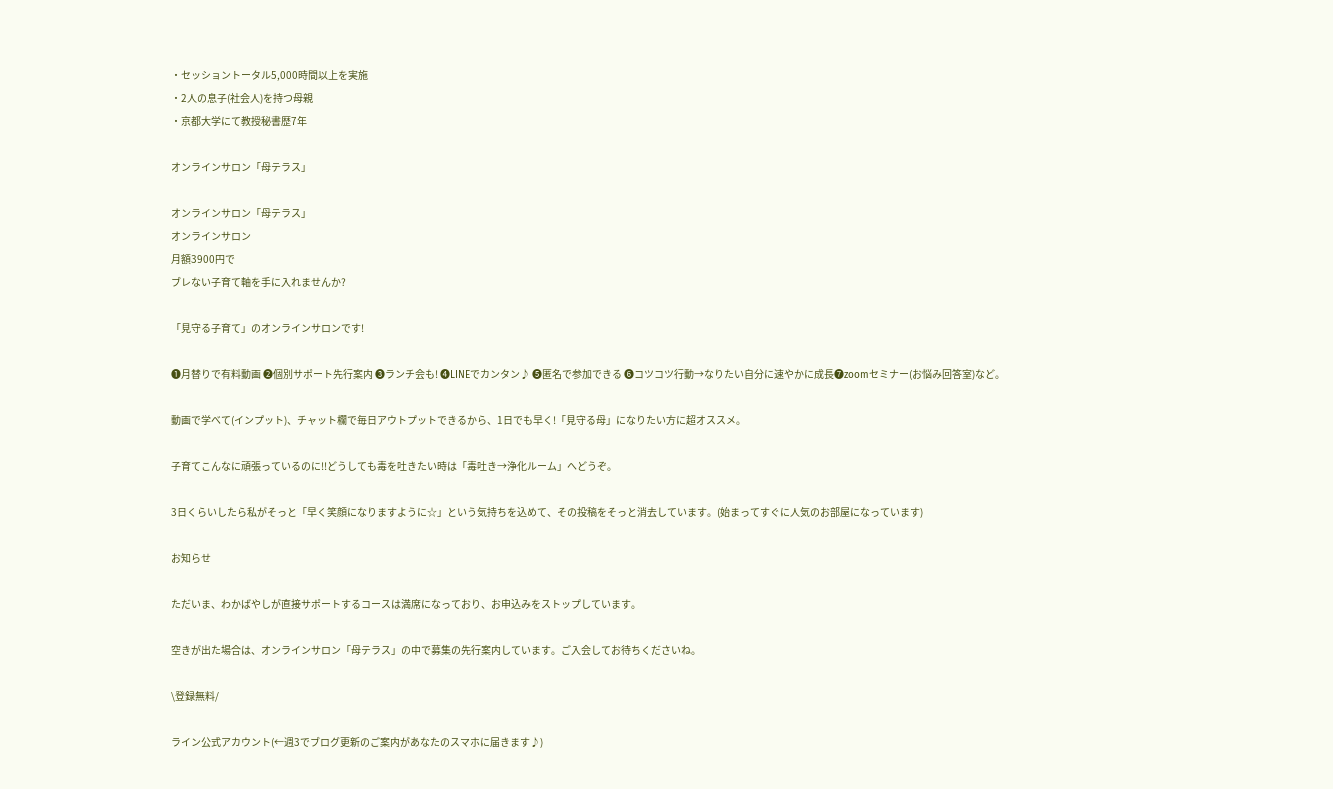・セッショントータル5,000時間以上を実施
・2人の息子(社会人)を持つ母親
・京都大学にて教授秘書歴7年

オンラインサロン「母テラス」

オンラインサロン「母テラス」
オンラインサロン
月額3900円で
ブレない子育て軸を手に入れませんか?

「見守る子育て」のオンラインサロンです!

❶月替りで有料動画 ❷個別サポート先行案内 ❸ランチ会も! ❹LINEでカンタン♪ ❺匿名で参加できる ❻コツコツ行動→なりたい自分に速やかに成長❼zoomセミナー(お悩み回答室)など。

動画で学べて(インプット)、チャット欄で毎日アウトプットできるから、1日でも早く!「見守る母」になりたい方に超オススメ。

子育てこんなに頑張っているのに!!どうしても毒を吐きたい時は「毒吐き→浄化ルーム」へどうぞ。

3日くらいしたら私がそっと「早く笑顔になりますように☆」という気持ちを込めて、その投稿をそっと消去しています。(始まってすぐに人気のお部屋になっています)

お知らせ

ただいま、わかばやしが直接サポートするコースは満席になっており、お申込みをストップしています。

空きが出た場合は、オンラインサロン「母テラス」の中で募集の先行案内しています。ご入会してお待ちくださいね。

\登録無料/

ライン公式アカウント(←週3でブログ更新のご案内があなたのスマホに届きます♪)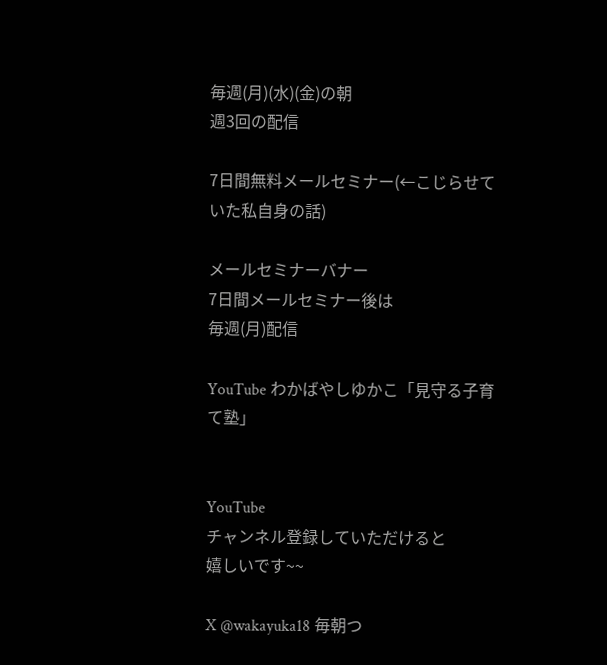毎週(月)(水)(金)の朝
週3回の配信

7日間無料メールセミナー(←こじらせていた私自身の話)

メールセミナーバナー
7日間メールセミナー後は
毎週(月)配信

YouTube わかばやしゆかこ「見守る子育て塾」


YouTube
チャンネル登録していただけると
嬉しいです~~

X @wakayuka18 毎朝つ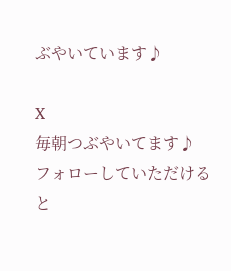ぶやいています♪

X
毎朝つぶやいてます♪
フォローしていただけると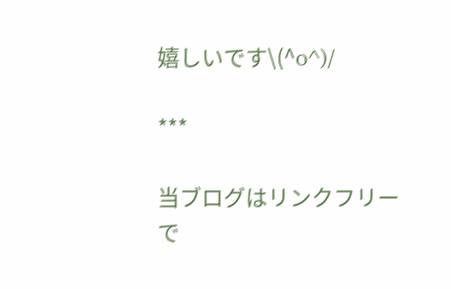嬉しいです\(^o^)/

***

当ブログはリンクフリーで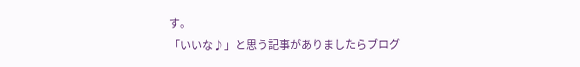す。
「いいな♪」と思う記事がありましたらブログ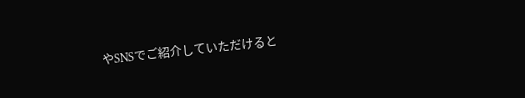やSNSでご紹介していただけると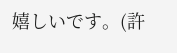嬉しいです。(許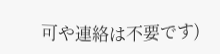可や連絡は不要です)